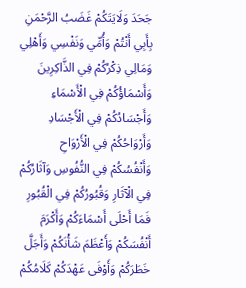جَحَدَ وَلَايَتَكُمْ غَضَبُ الرَّحْمَنِ بِأَبِي أَنْتُمْ وَأُمِّي وَنَفْسِي وَأَهْلِي وَمَالِي ذِكْرُكُمْ فِي الذَّاكِرِينَ وَأَسْمَاؤُكُمْ فِي الْأَسْمَاءِ وَأَجْسَادُكُمْ فِي الْأَجْسَادِ وَأَرْوَاحُكُمْ فِي الْأَرْوَاحِ وَأَنْفُسُكُمْ فِي النُّفُوسِ وَآثَارُكُمْ فِي الْآثَارِ وَقُبُورُكُمْ فِي الْقُبُورِ فَمَا أَحْلَى أَسْمَاءَكُمْ وَأَكْرَمَ أَنْفُسَكُمْ وَأَعْظَمَ شَأْنَكُمْ وَأَجَلَّ خَطَرَكُمْ وَأَوْفَى عَهْدَكُمْ كَلَامُكُمْ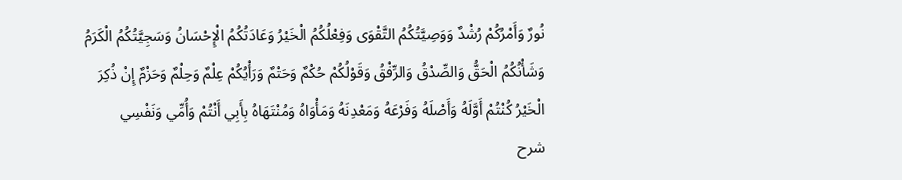نُورٌ وَأَمْرُكُمْ رُشْدٌ وَوَصِيَّتُكُمُ التَّقْوَى وَفِعْلُكُمُ الْخَيْرُ وَعَادَتُكُمُ الْإِحْسَانُ وَسَجِيَّتُكُمُ الْكَرَمُ وَشَأْنُكُمُ الْحَقُّ وَالصِّدْقُ وَالرِّفْقُ وَقَوْلُكُمْ حُكْمٌ وَحَتْمٌ وَرَأْيُكُمْ عِلْمٌ وَحِلْمٌ وَحَزْمٌ إِنْ ذُكِرَ الْخَيْرُ كُنْتُمْ أَوَّلَهُ وَأَصْلَهُ وَفَرْعَهُ وَمَعْدِنَهُ وَمَأْوَاهُ وَمُنْتَهَاهُ بِأَبِي أَنْتُمْ وَأُمِّي وَنَفْسِي
شرح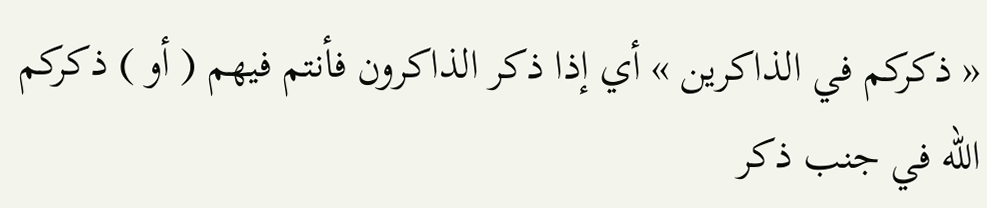« ذكركم في الذاكرين » أي إذا ذكر الذاكرون فأنتم فيهم ( أو ) ذكركم الله في جنب ذكر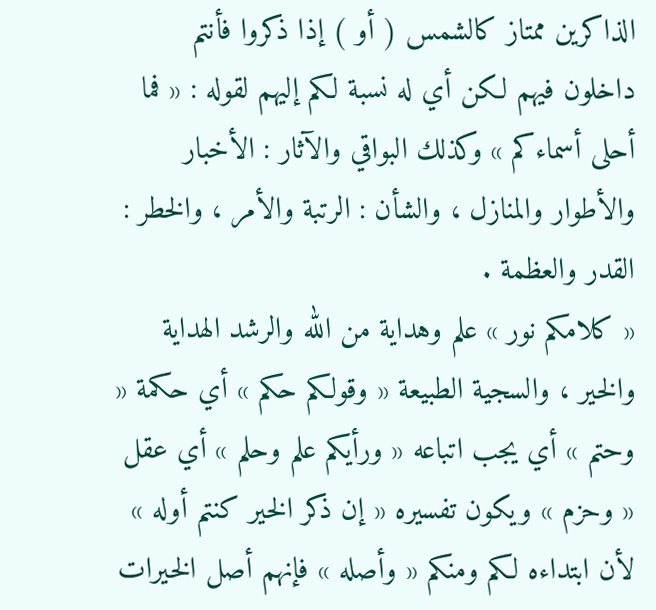الذاكرين ممتاز كالشمس ( أو ) إذا ذكروا فأنتم داخلون فيهم لكن أي له نسبة لكم إليهم لقوله : « فما أحلى أسماءكم » وكذلك البواقي والآثار : الأخبار والأطوار والمنازل ، والشأن : الرتبة والأمر ، والخطر : القدر والعظمة .
« كلامكم نور » علم وهداية من الله والرشد الهداية والخير ، والسجية الطبيعة « وقولكم حكم » أي حكمة « وحتم » أي يجب اتباعه « ورأيكم علم وحلم » أي عقل « وحزم » ويكون تفسيره « إن ذكر الخير كنتم أوله » لأن ابتداءه لكم ومنكم « وأصله » فإنهم أصل الخيرات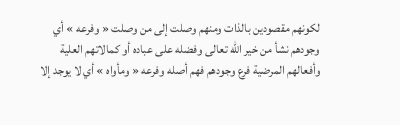لكونهم مقصودين بالذات ومنهم وصلت إلى من وصلت « وفرعه » أي وجودهم نشأ من خير الله تعالى وفضله على عباده أو كمالاتهم العلية وأفعالهم المرضية فرع وجودهم فهم أصله وفرعه « ومأواه » أي لا يوجد إلا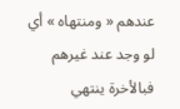عندهم « ومنتهاه » أي لو وجد عند غيرهم فبالأخرة ينتهي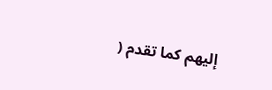إليهم كما تقدم (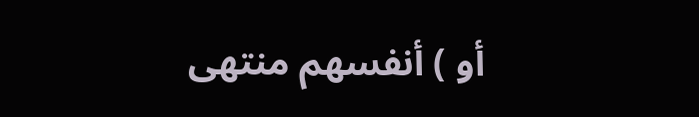أو ) أنفسهم منتهى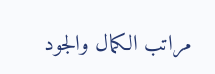مراتب الكمال والجود